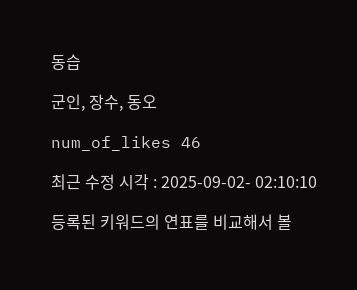동습

군인, 장수, 동오

num_of_likes 46

최근 수정 시각 : 2025-09-02- 02:10:10

등록된 키워드의 연표를 비교해서 볼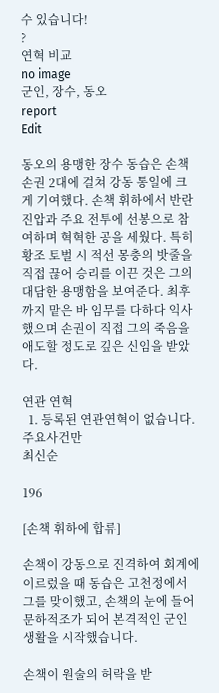수 있습니다!
?
연혁 비교
no image
군인, 장수, 동오
report
Edit

동오의 용맹한 장수 동습은 손책 손권 2대에 걸쳐 강동 통일에 크게 기여했다. 손책 휘하에서 반란 진압과 주요 전투에 선봉으로 참여하며 혁혁한 공을 세웠다. 특히 황조 토벌 시 적선 몽충의 밧줄을 직접 끊어 승리를 이끈 것은 그의 대담한 용맹함을 보여준다. 최후까지 맡은 바 임무를 다하다 익사했으며 손권이 직접 그의 죽음을 애도할 정도로 깊은 신임을 받았다.

연관 연혁
  1. 등록된 연관연혁이 없습니다.
주요사건만
최신순

196

[손책 휘하에 합류]

손책이 강동으로 진격하여 회계에 이르렀을 때 동습은 고천정에서 그를 맞이했고, 손책의 눈에 들어 문하적조가 되어 본격적인 군인 생활을 시작했습니다.

손책이 원술의 허락을 받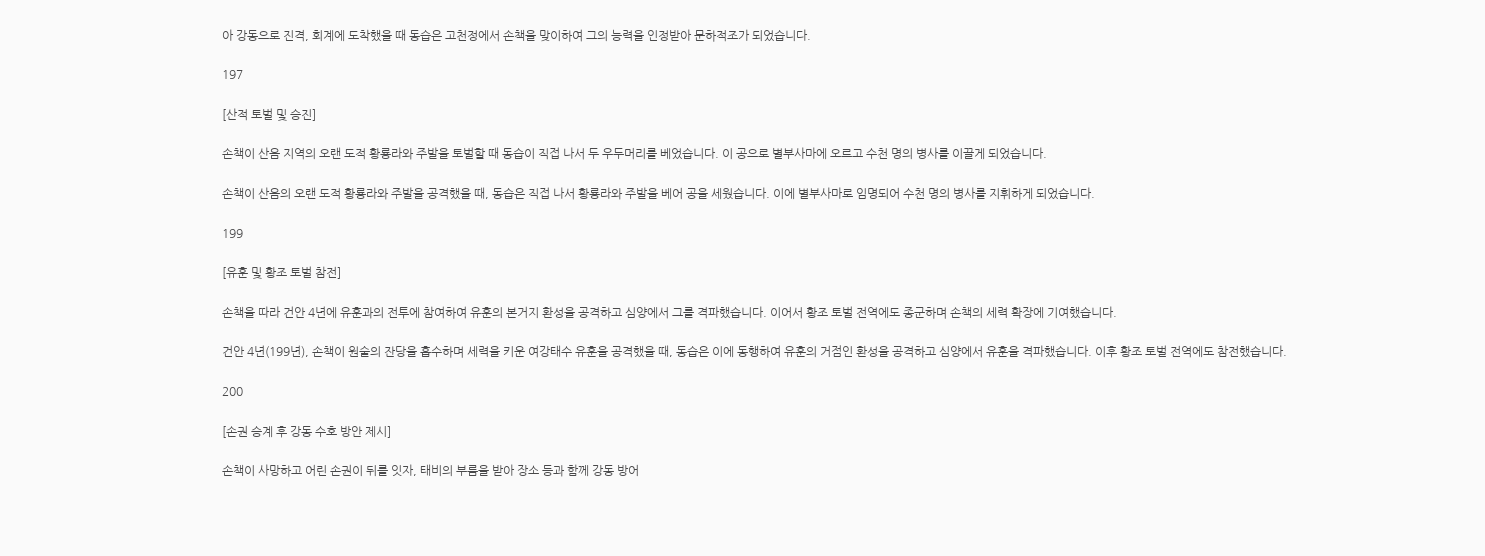아 강동으로 진격, 회계에 도착했을 때 동습은 고천정에서 손책을 맞이하여 그의 능력을 인정받아 문하적조가 되었습니다.

197

[산적 토벌 및 승진]

손책이 산음 지역의 오랜 도적 황룡라와 주발을 토벌할 때 동습이 직접 나서 두 우두머리를 베었습니다. 이 공으로 별부사마에 오르고 수천 명의 병사를 이끌게 되었습니다.

손책이 산음의 오랜 도적 황룡라와 주발을 공격했을 때, 동습은 직접 나서 황룡라와 주발을 베어 공을 세웠습니다. 이에 별부사마로 임명되어 수천 명의 병사를 지휘하게 되었습니다.

199

[유훈 및 황조 토벌 참전]

손책을 따라 건안 4년에 유훈과의 전투에 참여하여 유훈의 본거지 환성을 공격하고 심양에서 그를 격파했습니다. 이어서 황조 토벌 전역에도 종군하며 손책의 세력 확장에 기여했습니다.

건안 4년(199년), 손책이 원술의 잔당을 흡수하며 세력을 키운 여강태수 유훈을 공격했을 때, 동습은 이에 동행하여 유훈의 거점인 환성을 공격하고 심양에서 유훈을 격파했습니다. 이후 황조 토벌 전역에도 참전했습니다.

200

[손권 승계 후 강동 수호 방안 제시]

손책이 사망하고 어린 손권이 뒤를 잇자, 태비의 부름을 받아 장소 등과 함께 강동 방어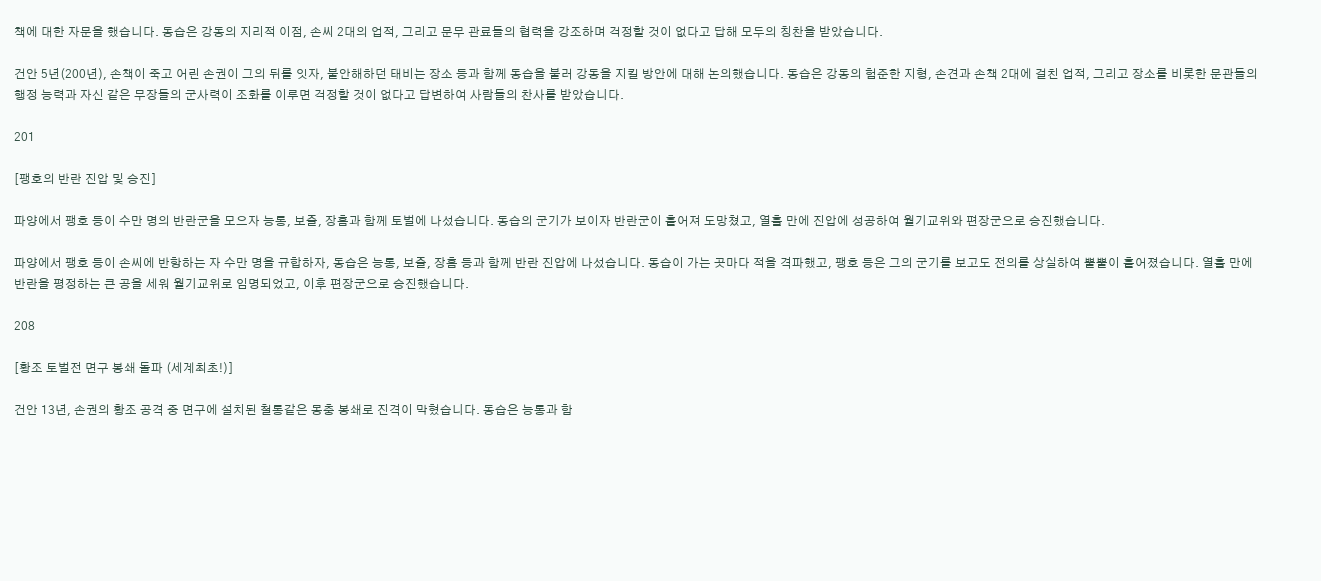책에 대한 자문을 했습니다. 동습은 강동의 지리적 이점, 손씨 2대의 업적, 그리고 문무 관료들의 협력을 강조하며 걱정할 것이 없다고 답해 모두의 칭찬을 받았습니다.

건안 5년(200년), 손책이 죽고 어린 손권이 그의 뒤를 잇자, 불안해하던 태비는 장소 등과 함께 동습을 불러 강동을 지킬 방안에 대해 논의했습니다. 동습은 강동의 험준한 지형, 손견과 손책 2대에 걸친 업적, 그리고 장소를 비롯한 문관들의 행정 능력과 자신 같은 무장들의 군사력이 조화를 이루면 걱정할 것이 없다고 답변하여 사람들의 찬사를 받았습니다.

201

[팽호의 반란 진압 및 승진]

파양에서 팽호 등이 수만 명의 반란군을 모으자 능통, 보즐, 장흠과 함께 토벌에 나섰습니다. 동습의 군기가 보이자 반란군이 흩어져 도망쳤고, 열흘 만에 진압에 성공하여 월기교위와 편장군으로 승진했습니다.

파양에서 팽호 등이 손씨에 반항하는 자 수만 명을 규합하자, 동습은 능통, 보즐, 장흠 등과 함께 반란 진압에 나섰습니다. 동습이 가는 곳마다 적을 격파했고, 팽호 등은 그의 군기를 보고도 전의를 상실하여 뿔뿔이 흩어졌습니다. 열흘 만에 반란을 평정하는 큰 공을 세워 월기교위로 임명되었고, 이후 편장군으로 승진했습니다.

208

[황조 토벌전 면구 봉쇄 돌파 (세계최초!)]

건안 13년, 손권의 황조 공격 중 면구에 설치된 철통같은 몽충 봉쇄로 진격이 막혔습니다. 동습은 능통과 함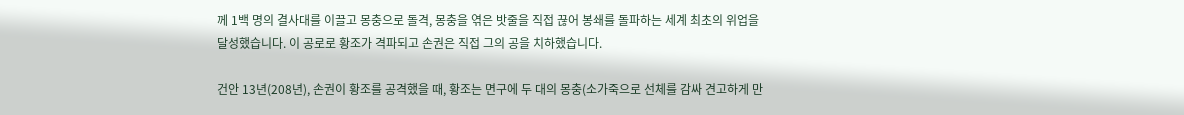께 1백 명의 결사대를 이끌고 몽충으로 돌격, 몽충을 엮은 밧줄을 직접 끊어 봉쇄를 돌파하는 세계 최초의 위업을 달성했습니다. 이 공로로 황조가 격파되고 손권은 직접 그의 공을 치하했습니다.

건안 13년(208년), 손권이 황조를 공격했을 때, 황조는 면구에 두 대의 몽충(소가죽으로 선체를 감싸 견고하게 만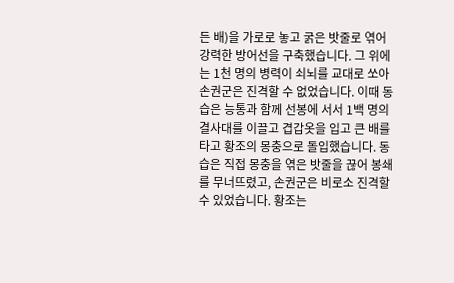든 배)을 가로로 놓고 굵은 밧줄로 엮어 강력한 방어선을 구축했습니다. 그 위에는 1천 명의 병력이 쇠뇌를 교대로 쏘아 손권군은 진격할 수 없었습니다. 이때 동습은 능통과 함께 선봉에 서서 1백 명의 결사대를 이끌고 겹갑옷을 입고 큰 배를 타고 황조의 몽충으로 돌입했습니다. 동습은 직접 몽충을 엮은 밧줄을 끊어 봉쇄를 무너뜨렸고, 손권군은 비로소 진격할 수 있었습니다. 황조는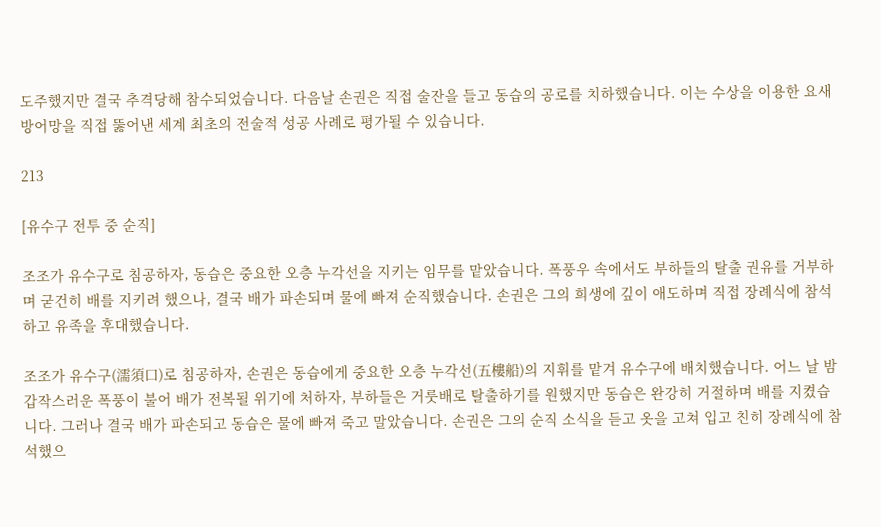도주했지만 결국 추격당해 참수되었습니다. 다음날 손권은 직접 술잔을 들고 동습의 공로를 치하했습니다. 이는 수상을 이용한 요새 방어망을 직접 뚫어낸 세계 최초의 전술적 성공 사례로 평가될 수 있습니다.

213

[유수구 전투 중 순직]

조조가 유수구로 침공하자, 동습은 중요한 오층 누각선을 지키는 임무를 맡았습니다. 폭풍우 속에서도 부하들의 탈출 권유를 거부하며 굳건히 배를 지키려 했으나, 결국 배가 파손되며 물에 빠져 순직했습니다. 손권은 그의 희생에 깊이 애도하며 직접 장례식에 참석하고 유족을 후대했습니다.

조조가 유수구(濡須口)로 침공하자, 손권은 동습에게 중요한 오층 누각선(五樓船)의 지휘를 맡겨 유수구에 배치했습니다. 어느 날 밤 갑작스러운 폭풍이 불어 배가 전복될 위기에 처하자, 부하들은 거룻배로 탈출하기를 원했지만 동습은 완강히 거절하며 배를 지켰습니다. 그러나 결국 배가 파손되고 동습은 물에 빠져 죽고 말았습니다. 손권은 그의 순직 소식을 듣고 옷을 고쳐 입고 친히 장례식에 참석했으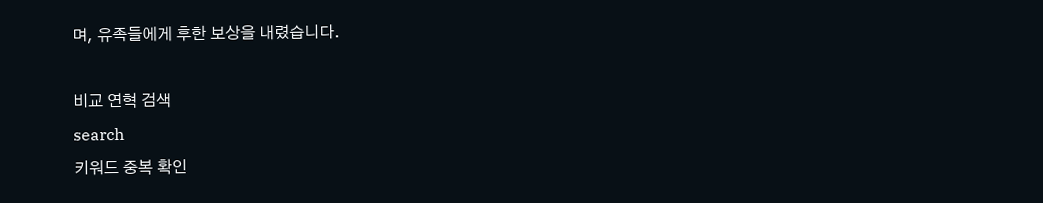며, 유족들에게 후한 보상을 내렸습니다.

비교 연혁 검색
search
키워드 중복 확인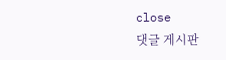close
댓글 게시판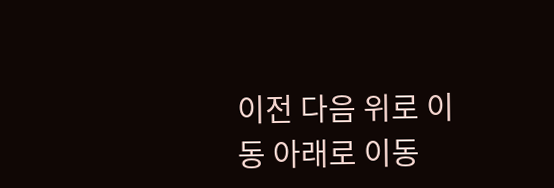이전 다음 위로 이동 아래로 이동